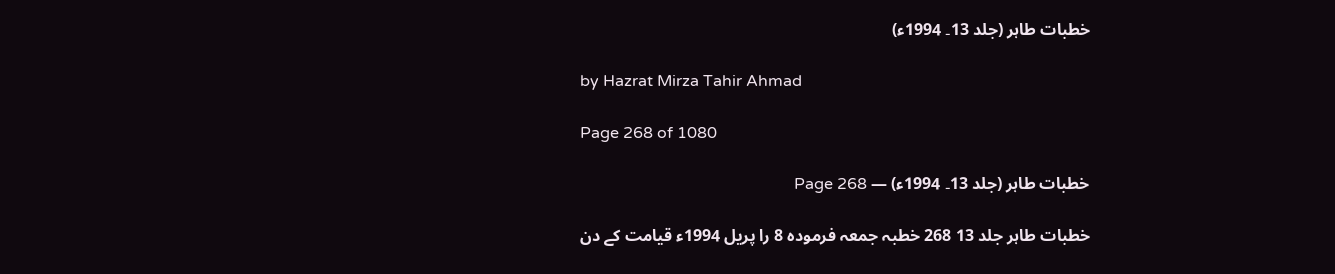خطبات طاہر (جلد 13۔ 1994ء)

by Hazrat Mirza Tahir Ahmad

Page 268 of 1080

خطبات طاہر (جلد 13۔ 1994ء) — Page 268

خطبات طاہر جلد 13 268 خطبہ جمعہ فرمودہ 8 را پریل 1994ء قیامت کے دن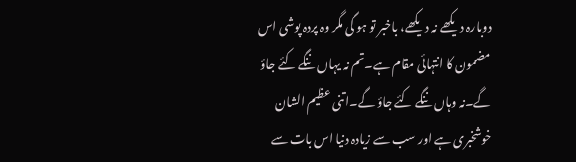دوبارہ دیکھے نہ دیکھے، باخبر تو ہو گی مگر وہ پردہ پوشی اس مضمون کا انتہائی مقام ہے۔تم نہ یہاں ننگے کئے جاؤ گے۔نہ وہاں ننگے کئے جاؤ گے۔اتنی عظیم الشان خوشخبری ہے اور سب سے زیادہ دنیا اس بات سے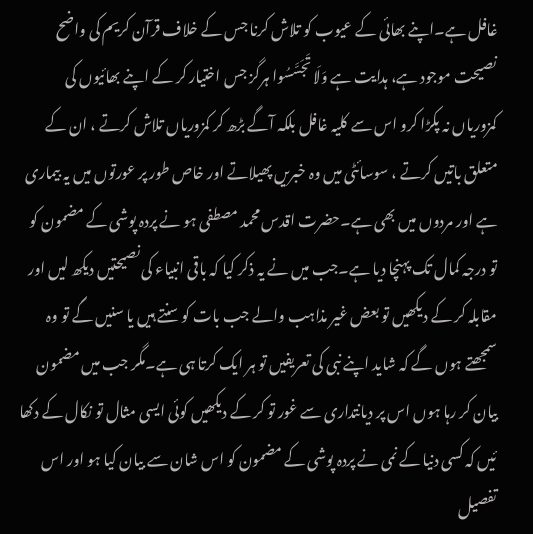غافل ہے۔اپنے بھائی کے عیوب کو تلاش کرنا جس کے خلاف قرآن کریم کی واضح نصیحت موجود ہے، ہدایت ہے وَلَا تَجَسَّسُوا ہرگز جس اختیار کر کے اپنے بھائیوں کی کمزوریاں نہ پکڑا کرو اس سے کلیہ غافل بلکہ آگے بڑھ کر کمزوریاں تلاش کرتے ، ان کے متعلق باتیں کرتے ، سوسائٹی میں وہ خبریں پھیلاتے اور خاص طور پر عورتوں میں یہ بیماری ہے اور مردوں میں بھی ہے۔حضرت اقدس محمد مصطفی ہو نے پردہ پوشی کے مضمون کو تو درجہ کمال تک پہنچا دیا ہے۔جب میں نے یہ ذکر کیا کہ باقی انبیاء کی نصیحتیں دیکھ لیں اور مقابلہ کر کے دیکھیں تو بعض غیر مذاہب والے جب بات کو سنتے ہیں یا سنیں گے تو وہ سمجھتے ہوں گے کہ شاید اپنے نبی کی تعریفیں تو ہر ایک کرتا ہی ہے۔مگر جب میں مضمون بیان کر رہا ہوں اس پر دیانتداری سے غور تو کر کے دیکھیں کوئی ایسی مثال تو نکال کے دکھا ئیں کہ کسی دنیا کے نمی نے پردہ پوشی کے مضمون کو اس شان سے بیان کیا ہو اور اس تفصیل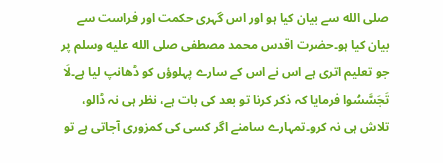صلى الله سے بیان کیا ہو اور اس گہری حکمت اور فراست سے بیان کیا ہو۔حضرت اقدس محمد مصطفی صلى الله عليه وسلم پر جو تعلیم اتری ہے اس نے اس کے سارے پہلوؤں کو ڈھانپ لیا ہے۔لَا تَجَسَّسُوا فرمایا کہ ذکر کرنا تو بعد کی بات ہے، نظر ہی نہ ڈالو، تلاش ہی نہ کرو۔تمہارے سامنے اگر کسی کی کمزوری آجاتی ہے تو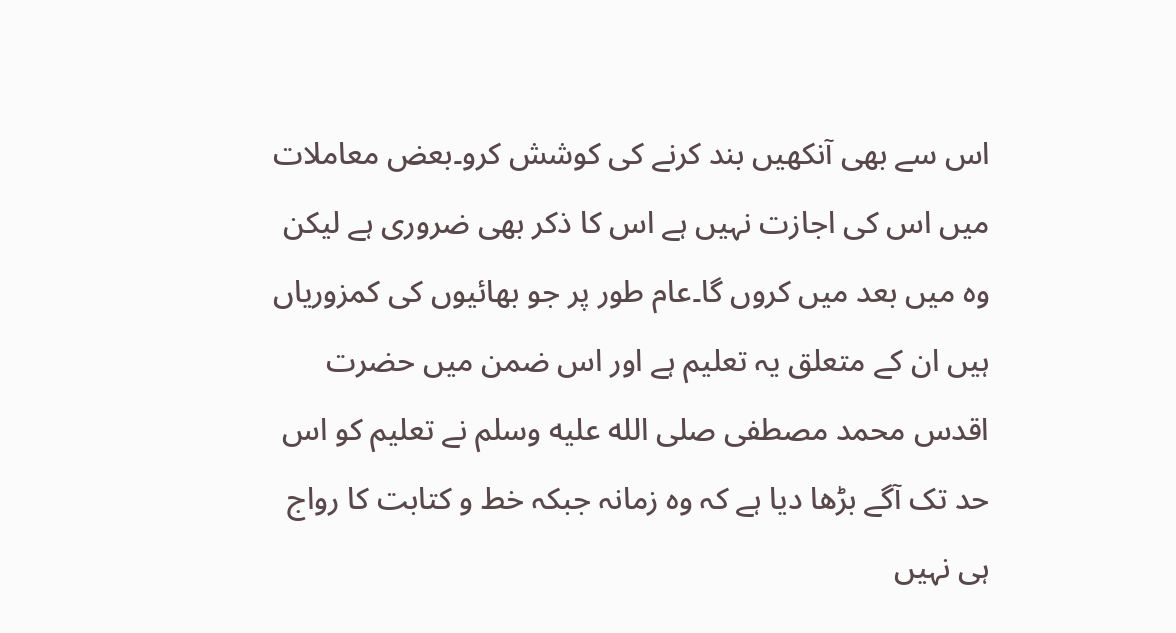اس سے بھی آنکھیں بند کرنے کی کوشش کرو۔بعض معاملات میں اس کی اجازت نہیں ہے اس کا ذکر بھی ضروری ہے لیکن وہ میں بعد میں کروں گا۔عام طور پر جو بھائیوں کی کمزوریاں ہیں ان کے متعلق یہ تعلیم ہے اور اس ضمن میں حضرت اقدس محمد مصطفی صلى الله عليه وسلم نے تعلیم کو اس حد تک آگے بڑھا دیا ہے کہ وہ زمانہ جبکہ خط و کتابت کا رواج ہی نہیں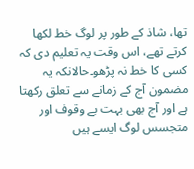تھا، شاذ کے طور پر لوگ خط لکھا کرتے تھے، اس وقت یہ تعلیم دی کہ کسی کا خط نہ پڑھو۔حالانکہ یہ مضمون آج کے زمانے سے تعلق رکھتا ہے اور آج بھی بہت بے وقوف اور متجسس لوگ ایسے ہیں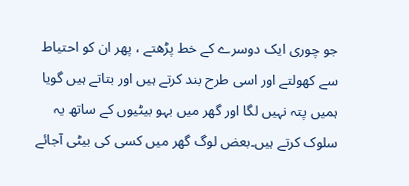جو چوری ایک دوسرے کے خط پڑھتے ، پھر ان کو احتیاط سے کھولتے اور اسی طرح بند کرتے ہیں اور بتاتے ہیں گویا ہمیں پتہ نہیں لگا اور گھر میں بہو بیٹیوں کے ساتھ یہ سلوک کرتے ہیں۔بعض لوگ گھر میں کسی کی بیٹی آجائے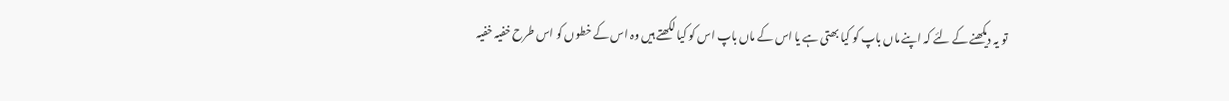تو یہ دیکھنے کے لئے کہ اپنے ماں باپ کو کیا بھتی ہے یا اس کے ماں باپ اس کو کیا لکھتے ہیں وہ اس کے خطوں کو اس طرح خفیہ خفیہ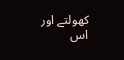کھولتے اور اس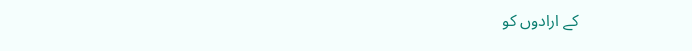کے ارادوں کو